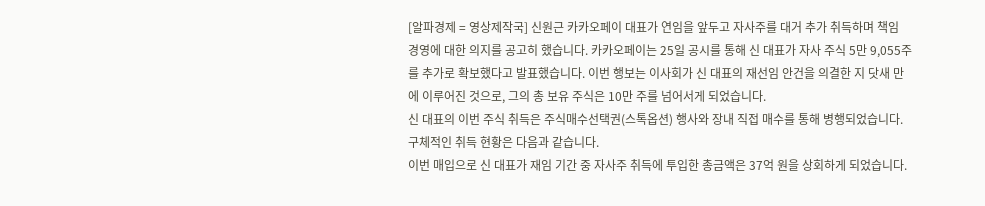[알파경제 = 영상제작국] 신원근 카카오페이 대표가 연임을 앞두고 자사주를 대거 추가 취득하며 책임 경영에 대한 의지를 공고히 했습니다. 카카오페이는 25일 공시를 통해 신 대표가 자사 주식 5만 9,055주를 추가로 확보했다고 발표했습니다. 이번 행보는 이사회가 신 대표의 재선임 안건을 의결한 지 닷새 만에 이루어진 것으로, 그의 총 보유 주식은 10만 주를 넘어서게 되었습니다.
신 대표의 이번 주식 취득은 주식매수선택권(스톡옵션) 행사와 장내 직접 매수를 통해 병행되었습니다. 구체적인 취득 현황은 다음과 같습니다.
이번 매입으로 신 대표가 재임 기간 중 자사주 취득에 투입한 총금액은 37억 원을 상회하게 되었습니다.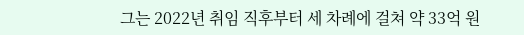그는 2022년 취임 직후부터 세 차례에 걸쳐 약 33억 원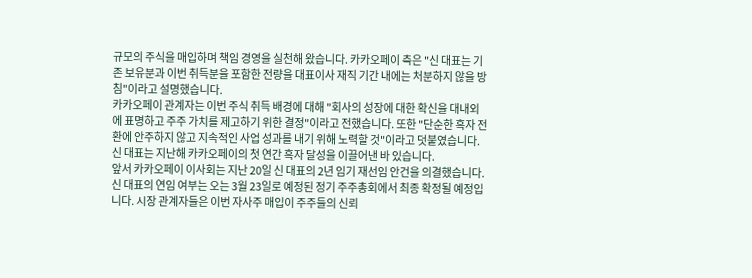규모의 주식을 매입하며 책임 경영을 실천해 왔습니다. 카카오페이 측은 "신 대표는 기존 보유분과 이번 취득분을 포함한 전량을 대표이사 재직 기간 내에는 처분하지 않을 방침"이라고 설명했습니다.
카카오페이 관계자는 이번 주식 취득 배경에 대해 "회사의 성장에 대한 확신을 대내외에 표명하고 주주 가치를 제고하기 위한 결정"이라고 전했습니다. 또한 "단순한 흑자 전환에 안주하지 않고 지속적인 사업 성과를 내기 위해 노력할 것"이라고 덧붙였습니다. 신 대표는 지난해 카카오페이의 첫 연간 흑자 달성을 이끌어낸 바 있습니다.
앞서 카카오페이 이사회는 지난 20일 신 대표의 2년 임기 재선임 안건을 의결했습니다. 신 대표의 연임 여부는 오는 3월 23일로 예정된 정기 주주총회에서 최종 확정될 예정입니다. 시장 관계자들은 이번 자사주 매입이 주주들의 신뢰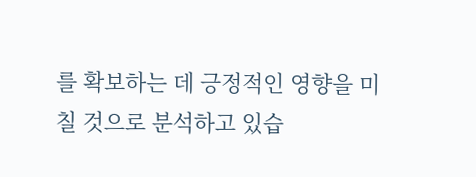를 확보하는 데 긍정적인 영향을 미칠 것으로 분석하고 있습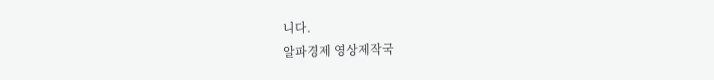니다.
알파경제 영상제작국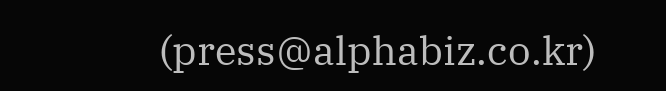(press@alphabiz.co.kr)